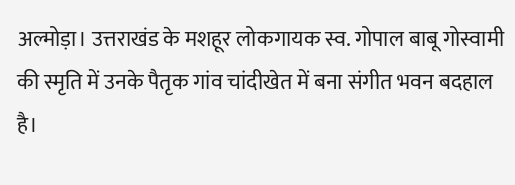अल्मोड़ा। उत्तराखंड के मशहूर लोकगायक स्व. गोपाल बाबू गोस्वामी की स्मृति में उनके पैतृक गांव चांदीखेत में बना संगीत भवन बदहाल है।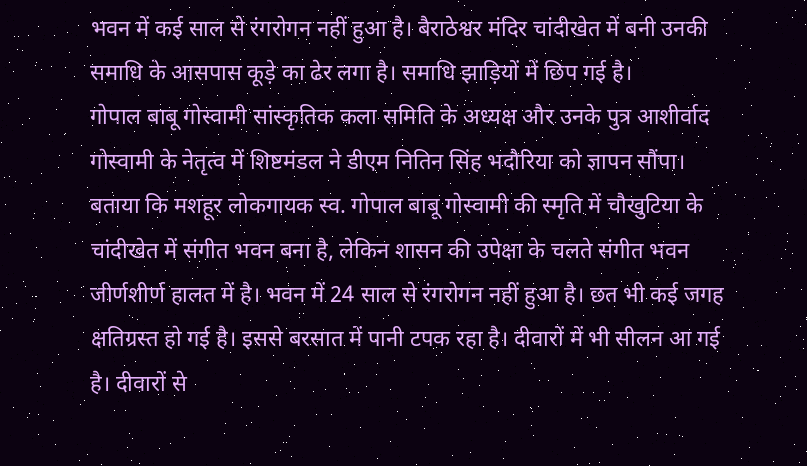भवन में कई साल से रंगरोगन नहीं हुआ है। बैराठेश्वर मंदिर चांदीखेत में बनी उनकी समाधि के आसपास कूड़े का ढेर लगा है। समाधि झाड़ियों में छिप गई है।
गोपाल बाबू गोस्वामी सांस्कृतिक कला समिति के अध्यक्ष और उनके पुत्र आशीर्वाद गोस्वामी के नेतृत्व में शिष्टमंडल ने डीएम नितिन सिंह भदौरिया को ज्ञापन सौंपा। बताया कि मशहूर लोकगायक स्व. गोपाल बाबू गोस्वामी की स्मृति में चौखुटिया के चांदीखेत में संगीत भवन बना है, लेकिन शासन की उपेक्षा के चलते संगीत भवन जीर्णशीर्ण हालत में है। भवन में 24 साल से रंगरोगन नहीं हुआ है। छत भी कई जगह क्षतिग्रस्त हो गई है। इससे बरसात में पानी टपक रहा है। दीवारों में भी सीलन आ गई है। दीवारों से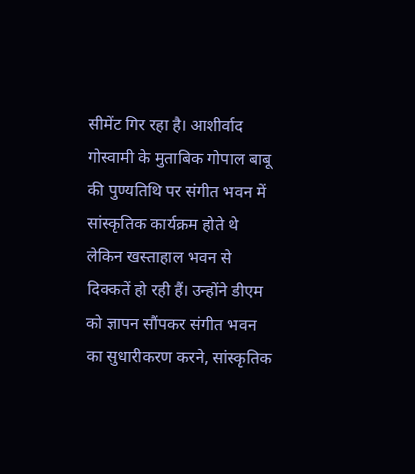सीमेंट गिर रहा है। आशीर्वाद गोस्वामी के मुताबिक गोपाल बाबू की पुण्यतिथि पर संगीत भवन में सांस्कृतिक कार्यक्रम होते थे लेकिन खस्ताहाल भवन से दिक्कतें हो रही हैं। उन्होंने डीएम को ज्ञापन सौंपकर संगीत भवन का सुधारीकरण करने, सांस्कृतिक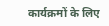कार्यक्रमों के लिए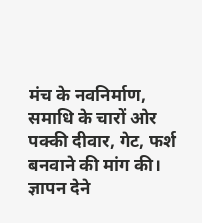मंच के नवनिर्माण, समाधि के चारों ओर पक्की दीवार, गेट, फर्श बनवाने की मांग की। ज्ञापन देने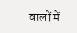वालों में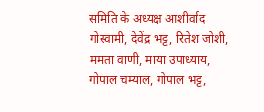समिति के अध्यक्ष आशीर्वाद गोस्वामी, देवेंद्र भट्ट, रितेश जोशी, ममता वाणी, माया उपाध्याय, गोपाल चम्याल, गोपाल भट्ट,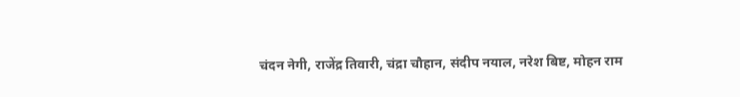चंदन नेगी, राजेंद्र तिवारी, चंद्रा चौहान, संदीप नयाल, नरेश बिष्ट, मोहन राम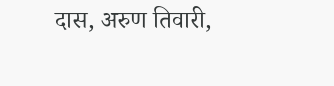दास, अरुण तिवारी,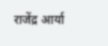राजेंद्र आर्या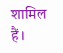शामिल हैं।